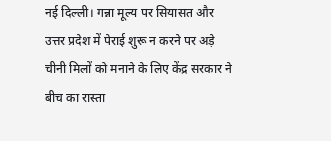नई दिल्ली। गन्ना मूल्य पर सियासत और उत्तर प्रदेश में पेराई शुरू न करने पर अड़े चीनी मिलों को मनाने के लिए केंद्र सरकार ने बीच का रास्ता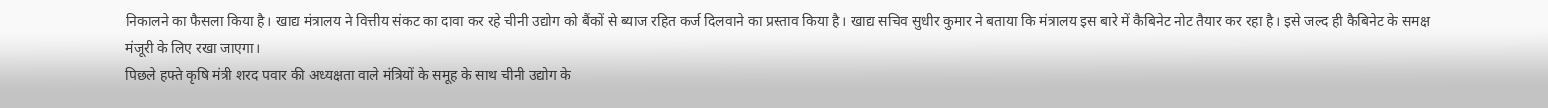निकालने का फैसला किया है। खाद्य मंत्रालय ने वित्तीय संकट का दावा कर रहे चीनी उद्योग को बैंकों से ब्याज रहित कर्ज दिलवाने का प्रस्ताव किया है। खाद्य सचिव सुधीर कुमार ने बताया कि मंत्रालय इस बारे में कैबिनेट नोट तैयार कर रहा है। इसे जल्द ही कैबिनेट के समक्ष मंजूरी के लिए रखा जाएगा।
पिछले हफ्ते कृषि मंत्री शरद पवार की अध्यक्षता वाले मंत्रियों के समूह के साथ चीनी उद्योग के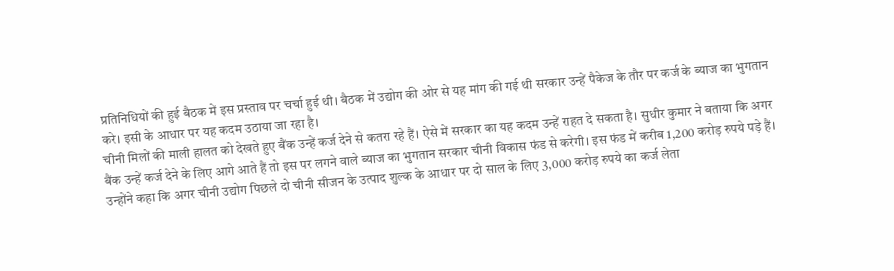प्रतिनिधियों की हुई बैठक में इस प्रस्ताव पर चर्चा हुई थी। बैठक में उद्योग की ओर से यह मांग की गई थी सरकार उन्हें पैकेज के तौर पर कर्ज के ब्याज का भुगतान करे। इसी के आधार पर यह कदम उठाया जा रहा है।
चीनी मिलों की माली हालत को देखते हुए बैंक उन्हें कर्ज देने से कतरा रहे हैं। ऐसे में सरकार का यह कदम उन्हें राहत दे सकता है। सुधीर कुमार ने बताया कि अगर बैंक उन्हें कर्ज देने के लिए आगे आते हैं तो इस पर लगने वाले ब्याज का भुगतान सरकार चीनी विकास फंड से करेगी। इस फंड में करीब 1,200 करोड़ रुपये पड़े हैं।
उन्होंने कहा कि अगर चीनी उद्योग पिछले दो चीनी सीजन के उत्पाद शुल्क के आधार पर दो साल के लिए 3,000 करोड़ रुपये का कर्ज लेता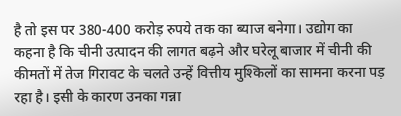है तो इस पर 380-400 करोड़ रुपये तक का ब्याज बनेगा। उद्योग का कहना है कि चीनी उत्पादन की लागत बढ़ने और घरेलू बाजार में चीनी की कीमतों में तेज गिरावट के चलते उन्हें वित्तीय मुश्किलों का सामना करना पड़ रहा है। इसी के कारण उनका गन्ना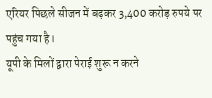एरियर पिछले सीजन में बढ़कर 3,400 करोड़ रुपये पर पहुंच गया है।
यूपी के मिलों द्वारा पेराई शुरू न करने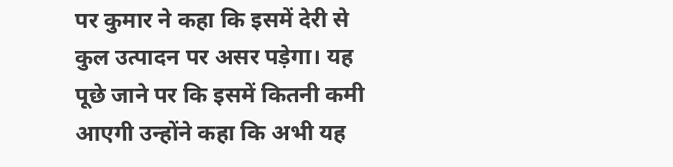पर कुमार ने कहा कि इसमें देरी से कुल उत्पादन पर असर पड़ेगा। यह पूछे जाने पर कि इसमें कितनी कमी आएगी उन्होंने कहा कि अभी यह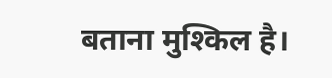बताना मुश्किल है।